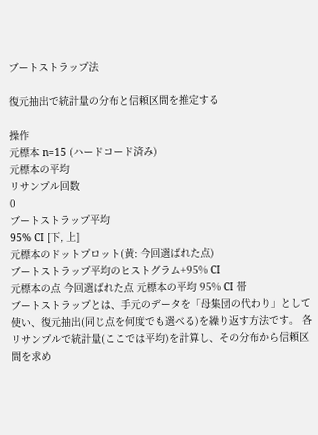ブートストラップ法

復元抽出で統計量の分布と信頼区間を推定する

操作
元標本 n=15 (ハードコード済み)
元標本の平均
リサンプル回数
0
ブートストラップ平均
95% CI [下, 上]
元標本のドットプロット(黄: 今回選ばれた点)
ブートストラップ平均のヒストグラム+95% CI
元標本の点 今回選ばれた点 元標本の平均 95% CI 帯
ブートストラップとは、手元のデータを「母集団の代わり」として使い、復元抽出(同じ点を何度でも選べる)を繰り返す方法です。 各リサンプルで統計量(ここでは平均)を計算し、その分布から信頼区間を求め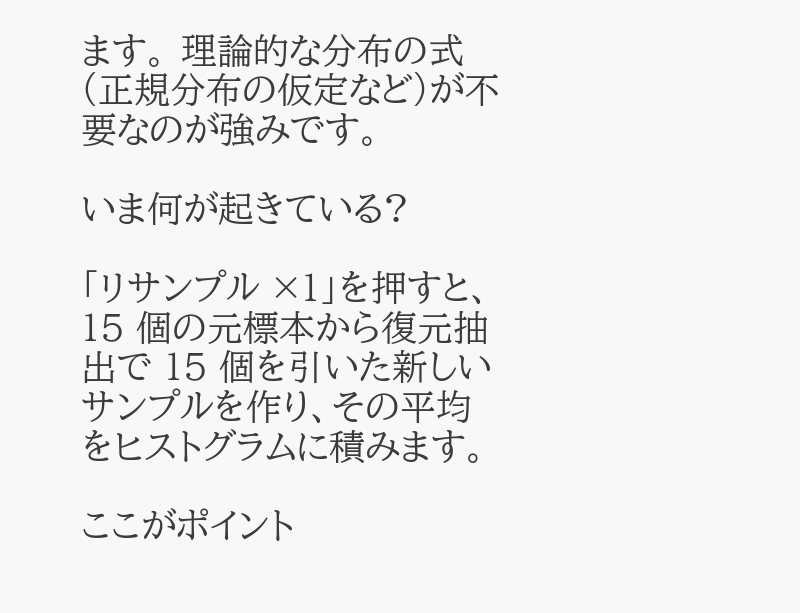ます。 理論的な分布の式(正規分布の仮定など)が不要なのが強みです。

いま何が起きている?

「リサンプル ×1」を押すと、15 個の元標本から復元抽出で 15 個を引いた新しいサンプルを作り、その平均をヒストグラムに積みます。

ここがポイント